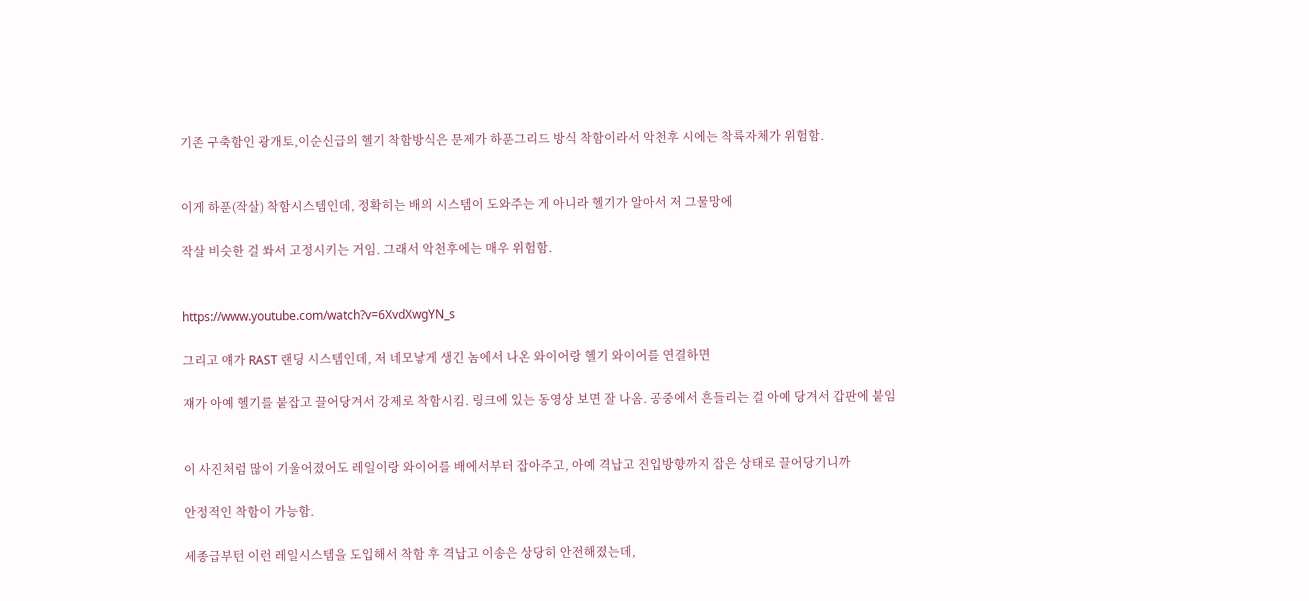기존 구축함인 광개토,이순신급의 헬기 착함방식은 문제가 하푼그리드 방식 착함이라서 악천후 시에는 착륙자체가 위험함.


이게 하푼(작살) 착함시스템인데, 정확히는 배의 시스템이 도와주는 게 아니라 헬기가 알아서 저 그물망에

작살 비슷한 걸 쏴서 고정시키는 거임. 그래서 악천후에는 매우 위험함.


https://www.youtube.com/watch?v=6XvdXwgYN_s

그리고 얘가 RAST 랜딩 시스템인데, 저 네모낳게 생긴 놈에서 나온 와이어랑 헬기 와이어를 연결하면

쟤가 아예 헬기를 붙잡고 끌어당겨서 강제로 착함시킴. 링크에 있는 동영상 보면 잘 나옴. 공중에서 흔들리는 걸 아예 당겨서 갑판에 붙임


이 사진처럼 많이 기울어졌어도 레일이랑 와이어를 배에서부터 잡아주고, 아예 격납고 진입방향까지 잡은 상태로 끌어당기니까

안정적인 착함이 가능함.

세종급부턴 이런 레일시스템을 도입해서 착함 후 격납고 이송은 상당히 안전해졌는데,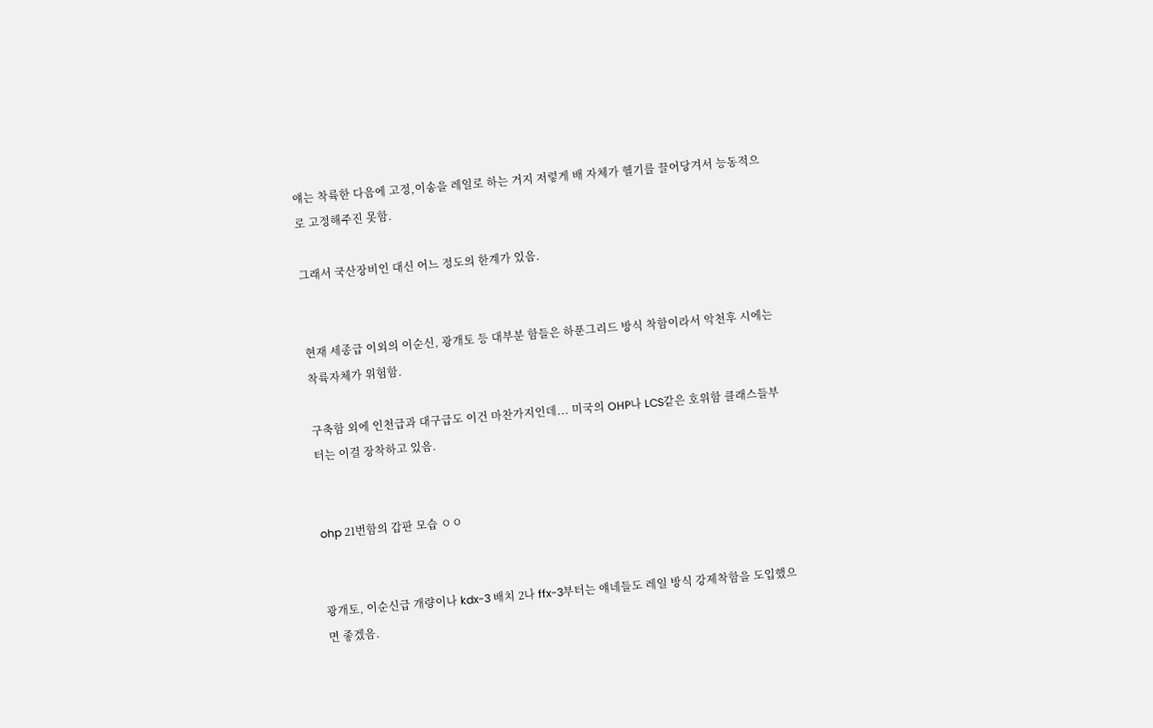얘는 착륙한 다음에 고정,이송을 레일로 하는 거지 저렇게 배 자체가 헬기를 끌어당겨서 능동적으로 고정해주진 못함.

그래서 국산장비인 대신 어느 정도의 한계가 있음.


현재 세종급 이외의 이순신, 광개토 등 대부분 함들은 하푼그리드 방식 착함이라서 악천후 시에는 착륙자체가 위험함.

구축함 외에 인천급과 대구급도 이건 마찬가지인데... 미국의 OHP나 LCS같은 호위함 클래스들부터는 이걸 장착하고 있음.


ohp 21번함의 갑판 모습 ㅇㅇ


광개토, 이순신급 개량이나 kdx-3 배치 2나 ffx-3부터는 얘네들도 레일 방식 강제착함을 도입했으면 좋겠음.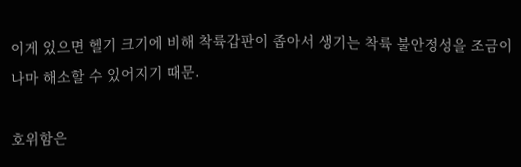이게 있으면 헬기 크기에 비해 착륙갑판이 좁아서 생기는 착륙 불안정성을 조금이나마 해소할 수 있어지기 때문.

호위함은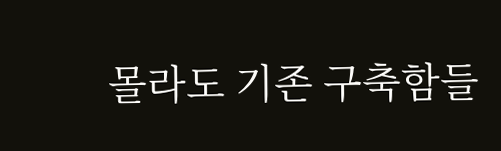몰라도 기존 구축함들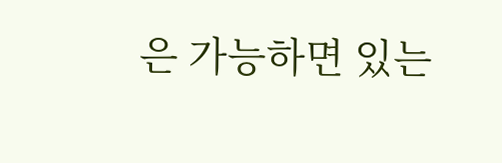은 가능하면 있는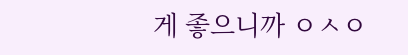게 좋으니까 ㅇㅅㅇ